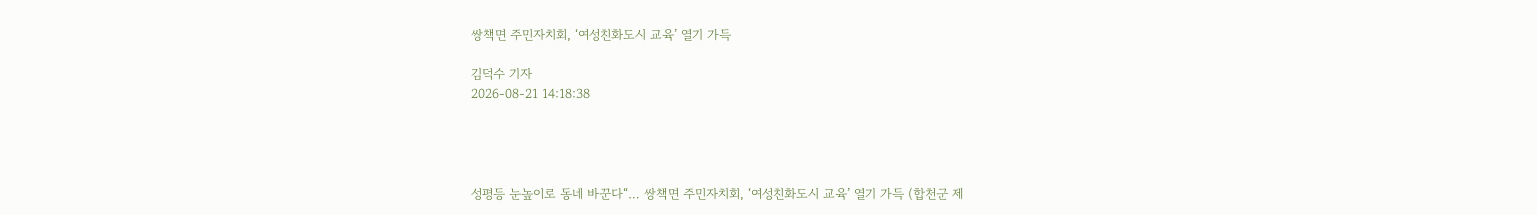쌍책면 주민자치회, ‘여성친화도시 교육’ 열기 가득

김덕수 기자
2026-08-21 14:18:38




성평등 눈높이로 동네 바꾼다“… 쌍책면 주민자치회, ‘여성친화도시 교육’ 열기 가득 (합천군 제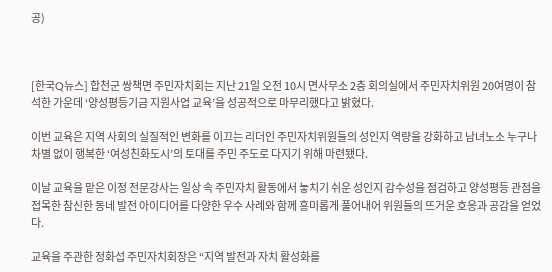공)



[한국Q뉴스] 합천군 쌍책면 주민자치회는 지난 21일 오전 10시 면사무소 2층 회의실에서 주민자치위원 20여명이 참석한 가운데 ‘양성평등기금 지원사업 교육’을 성공적으로 마무리했다고 밝혔다.

이번 교육은 지역 사회의 실질적인 변화를 이끄는 리더인 주민자치위원들의 성인지 역량을 강화하고 남녀노소 누구나 차별 없이 행복한 ‘여성친화도시’의 토대를 주민 주도로 다지기 위해 마련됐다.

이날 교육을 맡은 이정 전문강사는 일상 속 주민자치 활동에서 놓치기 쉬운 성인지 감수성을 점검하고 양성평등 관점을 접목한 참신한 동네 발전 아이디어를 다양한 우수 사례와 함께 흥미롭게 풀어내어 위원들의 뜨거운 호응과 공감을 얻었다.

교육을 주관한 정화섭 주민자치회장은 “지역 발전과 자치 활성화를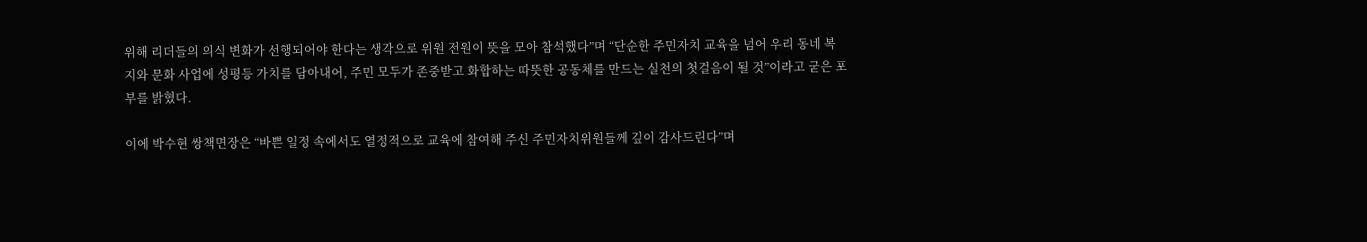위해 리더들의 의식 변화가 선행되어야 한다는 생각으로 위원 전원이 뜻을 모아 참석했다”며 “단순한 주민자치 교육을 넘어 우리 동네 복지와 문화 사업에 성평등 가치를 담아내어, 주민 모두가 존중받고 화합하는 따뜻한 공동체를 만드는 실천의 첫걸음이 될 것”이라고 굳은 포부를 밝혔다.

이에 박수현 쌍책면장은 “바쁜 일정 속에서도 열정적으로 교육에 참여해 주신 주민자치위원들께 깊이 감사드린다”며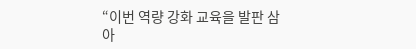“이번 역량 강화 교육을 발판 삼아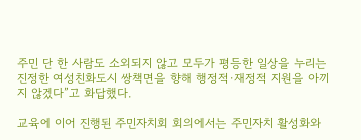주민 단 한 사람도 소외되지 않고 모두가 평등한 일상을 누리는 진정한 여성친화도시 쌍책면을 향해 행정적·재정적 지원을 아끼지 않겠다”고 화답했다.

교육에 이어 진행된 주민자치회 회의에서는 주민자치 활성화와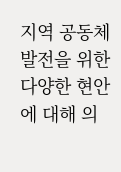지역 공동체 발전을 위한 다양한 현안에 대해 의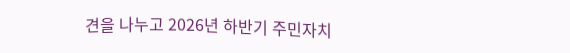견을 나누고 2026년 하반기 주민자치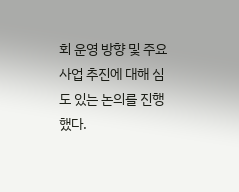회 운영 방향 및 주요 사업 추진에 대해 심도 있는 논의를 진행했다.